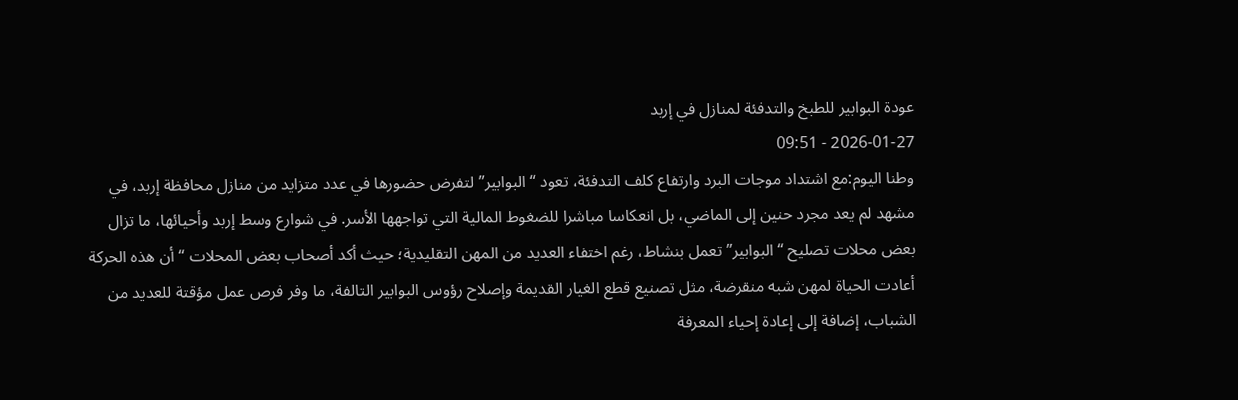عودة البوابير للطبخ والتدفئة لمنازل في إربد
2026-01-27 - 09:51
وطنا اليوم:مع اشتداد موجات البرد وارتفاع كلف التدفئة، تعود “البوابير” لتفرض حضورها في عدد متزايد من منازل محافظة إربد، في مشهد لم يعد مجرد حنين إلى الماضي، بل انعكاسا مباشرا للضغوط المالية التي تواجهها الأسر. في شوارع وسط إربد وأحيائها، ما تزال بعض محلات تصليح “البوابير” تعمل بنشاط، رغم اختفاء العديد من المهن التقليدية؛ حيث أكد أصحاب بعض المحلات “أن هذه الحركة أعادت الحياة لمهن شبه منقرضة، مثل تصنيع قطع الغيار القديمة وإصلاح رؤوس البوابير التالفة، ما وفر فرص عمل مؤقتة للعديد من الشباب، إضافة إلى إعادة إحياء المعرفة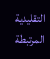التقليدية المرتبطة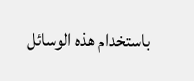باستخدام هذه الوسائل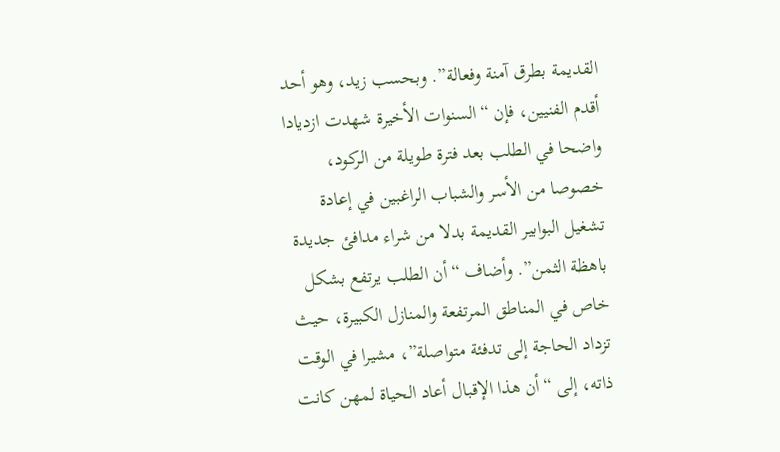القديمة بطرق آمنة وفعالة”. وبحسب زيد، وهو أحد أقدم الفنيين، فإن “السنوات الأخيرة شهدت ازديادا واضحا في الطلب بعد فترة طويلة من الركود، خصوصا من الأسر والشباب الراغبين في إعادة تشغيل البوابير القديمة بدلا من شراء مدافئ جديدة باهظة الثمن”. وأضاف “أن الطلب يرتفع بشكل خاص في المناطق المرتفعة والمنازل الكبيرة، حيث تزداد الحاجة إلى تدفئة متواصلة”، مشيرا في الوقت ذاته، إلى “أن هذا الإقبال أعاد الحياة لمهن كانت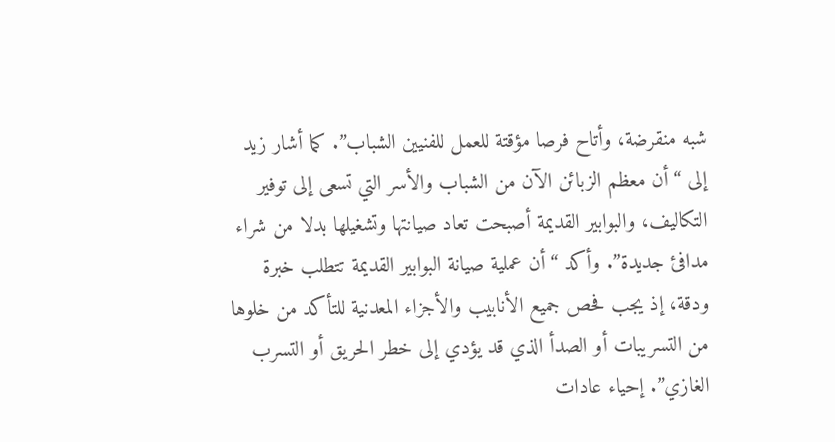شبه منقرضة، وأتاح فرصا مؤقتة للعمل للفنيين الشباب”. كما أشار زيد إلى “أن معظم الزبائن الآن من الشباب والأسر التي تسعى إلى توفير التكاليف، والبوابير القديمة أصبحت تعاد صيانتها وتشغيلها بدلا من شراء مدافئ جديدة”. وأكد “أن عملية صيانة البوابير القديمة تتطلب خبرة ودقة، إذ يجب فحص جميع الأنابيب والأجزاء المعدنية للتأكد من خلوها من التسريبات أو الصدأ الذي قد يؤدي إلى خطر الحريق أو التسرب الغازي”. إحياء عادات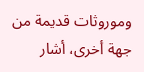وموروثات قديمة من جهة أخرى، أشار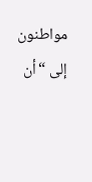مواطنون إلى “أن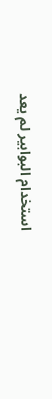استخدام البوابير لم يعد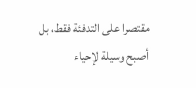مقتصرا على التدفئة فقط، بل أصبح وسيلة لإحياء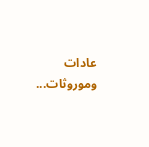عادات وموروثات...